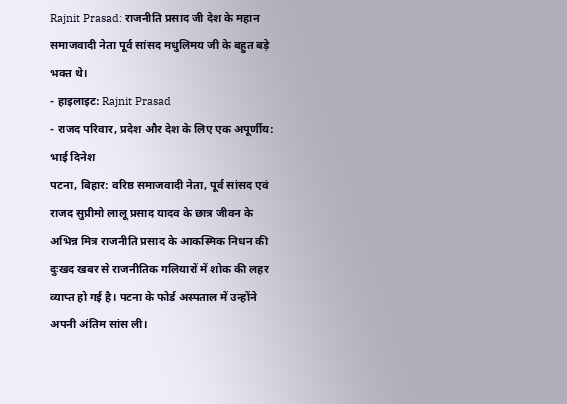Rajnit Prasad: राजनीति प्रसाद जी देश के महान समाजवादी नेता पूर्व सांसद मधुलिमय जी के बहुत बड़े भक्त थे।
- हाइलाइट: Rajnit Prasad
- राजद परिवार, प्रदेश और देश के लिए एक अपूर्णीय: भाई दिनेश
पटना, बिहार: वरिष्ठ समाजवादी नेता, पूर्व सांसद एवं राजद सुप्रीमो लालू प्रसाद यादव के छात्र जीवन के अभिन्न मित्र राजनीति प्रसाद के आकस्मिक निधन की दुःखद खबर से राजनीतिक गलियारों में शोक की लहर व्याप्त हो गई है। पटना के फोर्ड अस्पताल में उन्होंने अपनी अंतिम सांस ली।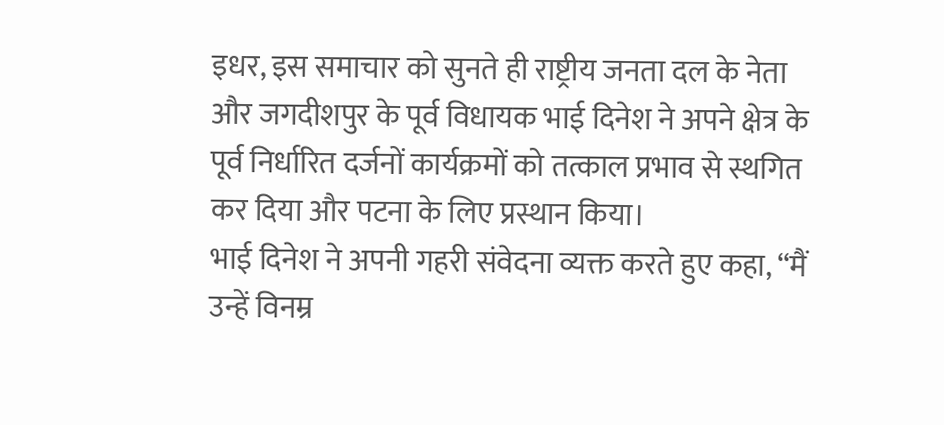इधर, इस समाचार को सुनते ही राष्ट्रीय जनता दल के नेता और जगदीशपुर के पूर्व विधायक भाई दिनेश ने अपने क्षेत्र के पूर्व निर्धारित दर्जनों कार्यक्रमों को तत्काल प्रभाव से स्थगित कर दिया और पटना के लिए प्रस्थान किया।
भाई दिनेश ने अपनी गहरी संवेदना व्यक्त करते हुए कहा, “मैं उन्हें विनम्र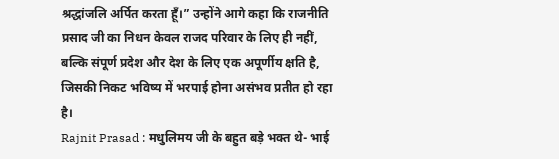श्रद्धांजलि अर्पित करता हूँ।” उन्होंने आगे कहा कि राजनीति प्रसाद जी का निधन केवल राजद परिवार के लिए ही नहीं, बल्कि संपूर्ण प्रदेश और देश के लिए एक अपूर्णीय क्षति है, जिसकी निकट भविष्य में भरपाई होना असंभव प्रतीत हो रहा है।
Rajnit Prasad : मधुलिमय जी के बहुत बड़े भक्त थे- भाई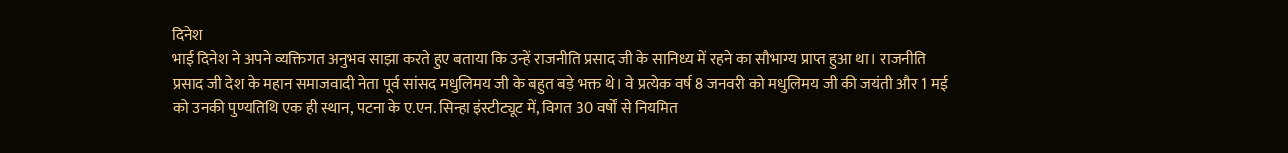दिनेश
भाई दिनेश ने अपने व्यक्तिगत अनुभव साझा करते हुए बताया कि उन्हें राजनीति प्रसाद जी के सानिध्य में रहने का सौभाग्य प्राप्त हुआ था। राजनीति प्रसाद जी देश के महान समाजवादी नेता पूर्व सांसद मधुलिमय जी के बहुत बड़े भक्त थे। वे प्रत्येक वर्ष 8 जनवरी को मधुलिमय जी की जयंती और 1 मई को उनकी पुण्यतिथि एक ही स्थान, पटना के ए.एन. सिन्हा इंस्टीट्यूट में, विगत 30 वर्षों से नियमित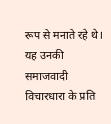रूप से मनाते रहे थे। यह उनकी समाजवादी विचारधारा के प्रति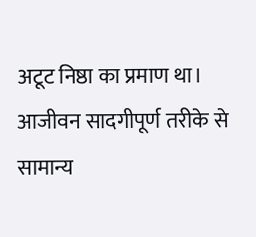अटूट निष्ठा का प्रमाण था।
आजीवन सादगीपूर्ण तरीके से सामान्य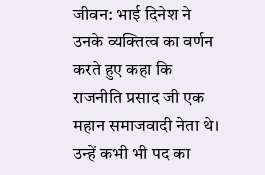जीवन: भाई दिनेश ने उनके व्यक्तित्व का वर्णन करते हुए कहा कि राजनीति प्रसाद जी एक महान समाजवादी नेता थे। उन्हें कभी भी पद का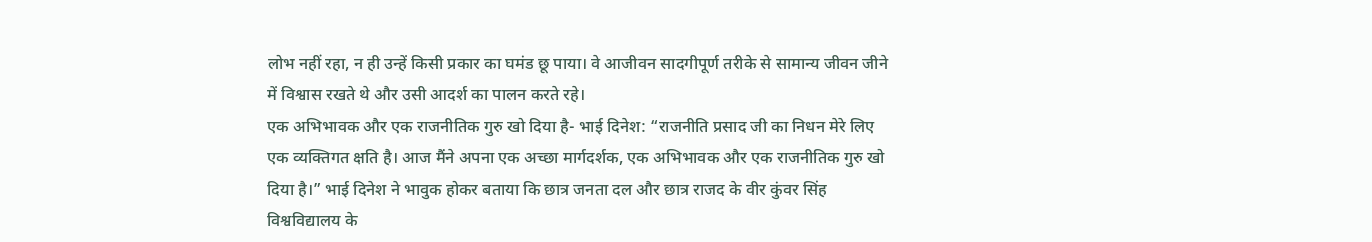लोभ नहीं रहा, न ही उन्हें किसी प्रकार का घमंड छू पाया। वे आजीवन सादगीपूर्ण तरीके से सामान्य जीवन जीने में विश्वास रखते थे और उसी आदर्श का पालन करते रहे।
एक अभिभावक और एक राजनीतिक गुरु खो दिया है- भाई दिनेश: “राजनीति प्रसाद जी का निधन मेरे लिए एक व्यक्तिगत क्षति है। आज मैंने अपना एक अच्छा मार्गदर्शक, एक अभिभावक और एक राजनीतिक गुरु खो दिया है।” भाई दिनेश ने भावुक होकर बताया कि छात्र जनता दल और छात्र राजद के वीर कुंवर सिंह विश्वविद्यालय के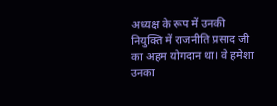अध्यक्ष के रूप में उनकी नियुक्ति में राजनीति प्रसाद जी का अहम योगदान था। वे हमेशा उनका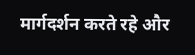मार्गदर्शन करते रहे और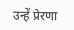उन्हें प्रेरणा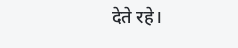देते रहे।